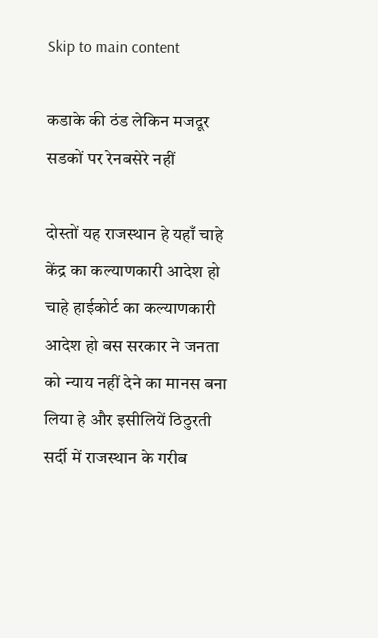Skip to main content

कडाके की ठंड लेकिन मजदूर सडकों पर रेनबसेरे नहीं

दोस्तों यह राजस्थान हे यहाँ चाहे केंद्र का कल्याणकारी आदेश हो चाहे हाईकोर्ट का कल्याणकारी आदेश हो बस सरकार ने जनता को न्याय नहीं देने का मानस बना लिया हे और इसीलियें ठिठुरती सर्दी में राजस्थान के गरीब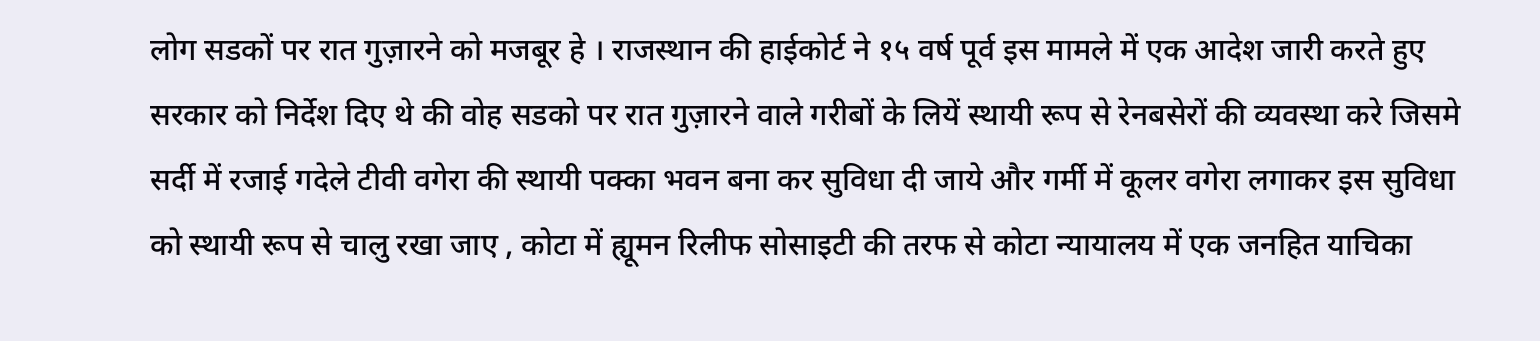लोग सडकों पर रात गुज़ारने को मजबूर हे । राजस्थान की हाईकोर्ट ने १५ वर्ष पूर्व इस मामले में एक आदेश जारी करते हुए सरकार को निर्देश दिए थे की वोह सडको पर रात गुज़ारने वाले गरीबों के लियें स्थायी रूप से रेनबसेरों की व्यवस्था करे जिसमे सर्दी में रजाई गदेले टीवी वगेरा की स्थायी पक्का भवन बना कर सुविधा दी जाये और गर्मी में कूलर वगेरा लगाकर इस सुविधा को स्थायी रूप से चालु रखा जाए , कोटा में ह्यूमन रिलीफ सोसाइटी की तरफ से कोटा न्यायालय में एक जनहित याचिका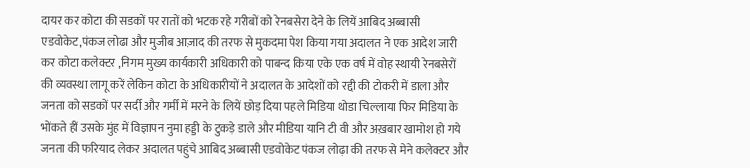दायर कर कोटा की सडकों पर रातों को भटक रहे गरीबों को रेनबसेरा देने के लियें आबिद अब्बासी एडवोकेट,पंकज लोढा और मुजीब आज़ाद की तरफ से मुकदमा पेश किया गया अदालत ने एक आदेश जारी कर कोटा कलेक्टर ,निगम मुख्य कार्यकारी अधिकारी को पाबन्द किया एके एक वर्ष में वोह स्थायी रेनबसेरों की व्यवस्था लागू करें लेकिन कोटा के अधिकारीयों ने अदालत के आदेशों को रद्दी की टोकरी में डाला और जनता को सडकों पर सर्दी और गर्मी में मरने के लियें छोड़ दिया पहले मिडिया थोडा चिल्लाया फिर मिडिया के भोंकते हीं उसके मुंह में विज्ञापन नुमा हड्डी के टुकड़े डाले और मीडिया यानि टी वी और अख़बार खामोश हो गये जनता की फरियाद लेकर अदालत पहुंचे आबिद अब्बासी एडवोकेट पंकज लोढ़ा की तरफ से मेने कलेक्टर और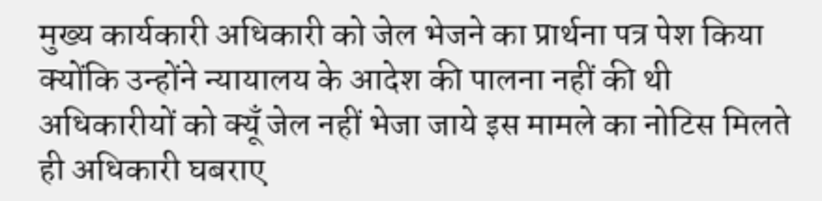मुख्य कार्यकारी अधिकारी को जेल भेजने का प्रार्थना पत्र पेश किया क्योंकि उन्होंने न्यायालय के आदेश की पालना नहीं की थी अधिकारीयों को क्यूँ जेल नहीं भेजा जाये इस मामले का नोटिस मिलते ही अधिकारी घबराए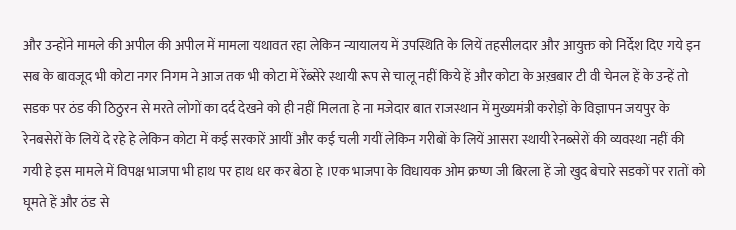और उन्होंने मामले की अपील की अपील में मामला यथावत रहा लेकिन न्यायालय में उपस्थिति के लियें तहसीलदार और आयुक्त को निर्देश दिए गये इन सब के बावजूद भी कोटा नगर निगम ने आज तक भी कोटा में रेंब्सेरे स्थायी रूप से चालू नहीं किये हें और कोटा के अख़बार टी वी चेनल हें के उन्हें तो सडक पर ठंड की ठिठुरन से मरते लोगों का दर्द देखने को ही नहीं मिलता हे ना मजेदार बात राजस्थान में मुख्यमंत्री करोड़ों के विज्ञापन जयपुर के रेनबसेरों के लियें दे रहे हे लेकिन कोटा में कई सरकारें आयीं और कई चली गयीं लेकिन गरीबों के लियें आसरा स्थायी रेनब्सेरों की व्यवस्था नहीं की गयी हे इस मामले में विपक्ष भाजपा भी हाथ पर हाथ धर कर बेठा हे ।एक भाजपा के विधायक ओम क्रष्ण जी बिरला हें जो खुद बेचारे सडकों पर रातों को घूमते हें और ठंड से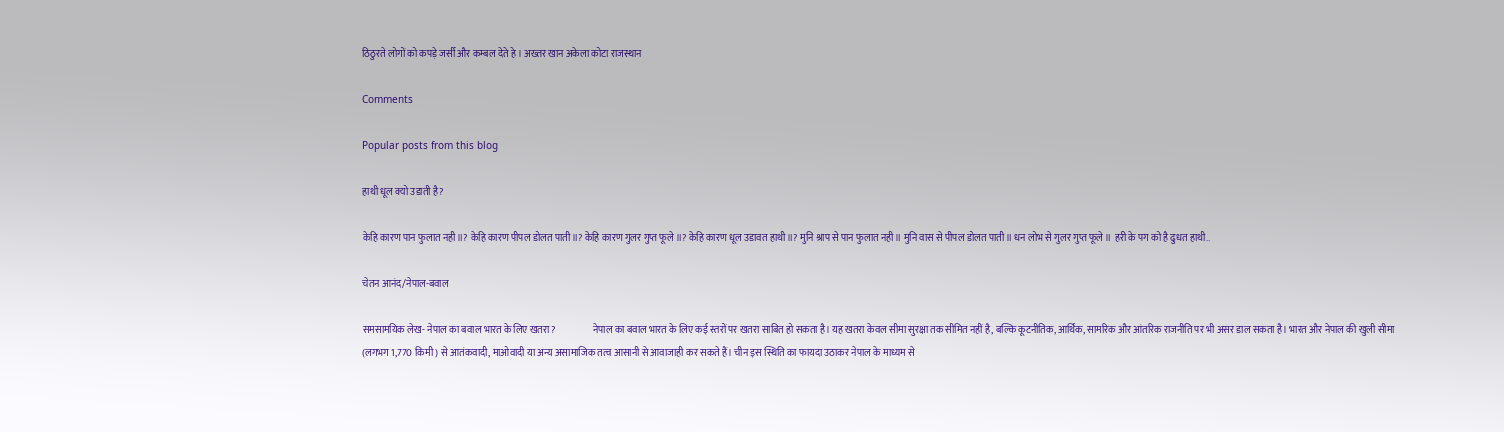ठिठुरते लोगों को कपड़े जर्सी और कम्बल देते हे । अख्तर खान अकेला कोटा राजस्थान

Comments

Popular posts from this blog

हाथी धूल क्यो उडाती है?

केहि कारण पान फुलात नही॥? केहि कारण पीपल डोलत पाती॥? केहि कारण गुलर गुप्त फूले ॥? केहि कारण धूल उडावत हाथी॥? मुनि श्राप से पान फुलात नही॥ मुनि वास से पीपल डोलत पाती॥ धन लोभ से गुलर गुप्त फूले ॥ हरी के पग को है ढुधत हाथी..

चेतन आनंद/नेपाल-बवाल

समसामयिक लेख- नेपाल का बवाल भारत के लिए खतरा?                   नेपाल का बवाल भारत के लिए कई स्तरों पर खतरा साबित हो सकता है। यह खतरा केवल सीमा सुरक्षा तक सीमित नहीं है, बल्कि कूटनीतिक, आर्थिक, सामरिक और आंतरिक राजनीति पर भी असर डाल सकता है। भारत और नेपाल की खुली सीमा (लगभग 1,770 किमी) से आतंकवादी, माओवादी या अन्य असामाजिक तत्व आसानी से आवाजाही कर सकते हैं। चीन इस स्थिति का फायदा उठाकर नेपाल के माध्यम से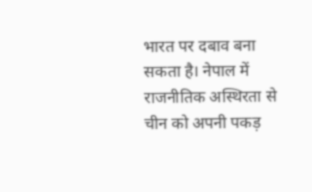भारत पर दबाव बना सकता है। नेपाल में राजनीतिक अस्थिरता से चीन को अपनी पकड़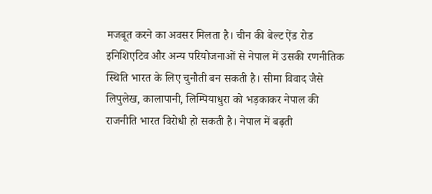मजबूत करने का अवसर मिलता है। चीन की बेल्ट ऐंड रोड इनिशिएटिव और अन्य परियोजनाओं से नेपाल में उसकी रणनीतिक स्थिति भारत के लिए चुनौती बन सकती है। सीमा विवाद जैसे लिपुलेख, कालापानी, लिम्पियाधुरा को भड़काकर नेपाल की राजनीति भारत विरोधी हो सकती है। नेपाल में बढ़ती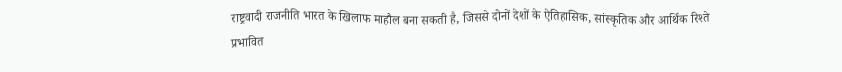राष्ट्रवादी राजनीति भारत के खिलाफ माहौल बना सकती है, जिससे दोनों देशों के ऐतिहासिक, सांस्कृतिक और आर्थिक रिश्ते प्रभावित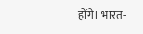होंगे। भारत-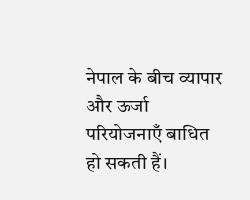नेपाल के बीच व्यापार और ऊर्जा परियोजनाएँ बाधित हो सकती हैं।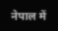नेपाल में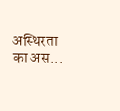अस्थिरता का अस...